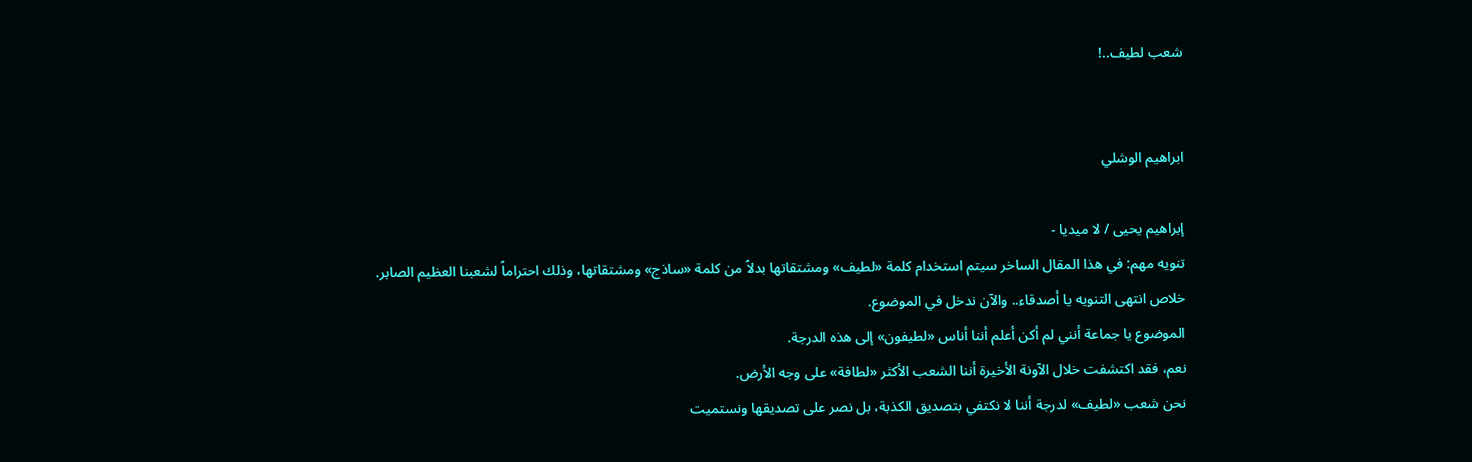شعب لطيف..!


ابراهيم الوشلي

إبراهيم يحيى / لا ميديا -
تنويه مهم: في هذا المقال الساخر سيتم استخدام كلمة «لطيف» ومشتقاتها بدلاً من كلمة «ساذج» ومشتقاتها، وذلك احتراماً لشعبنا العظيم الصابر.
خلاص انتهى التنويه يا أصدقاء.. والآن ندخل في الموضوع.
الموضوع يا جماعة أنني لم أكن أعلم أننا أناس «لطيفون» إلى هذه الدرجة.
نعم، فقد اكتشفت خلال الآونة الأخيرة أننا الشعب الأكثر «لطافة» على وجه الأرض.
نحن شعب «لطيف» لدرجة أننا لا نكتفي بتصديق الكذبة، بل نصر على تصديقها ونستميت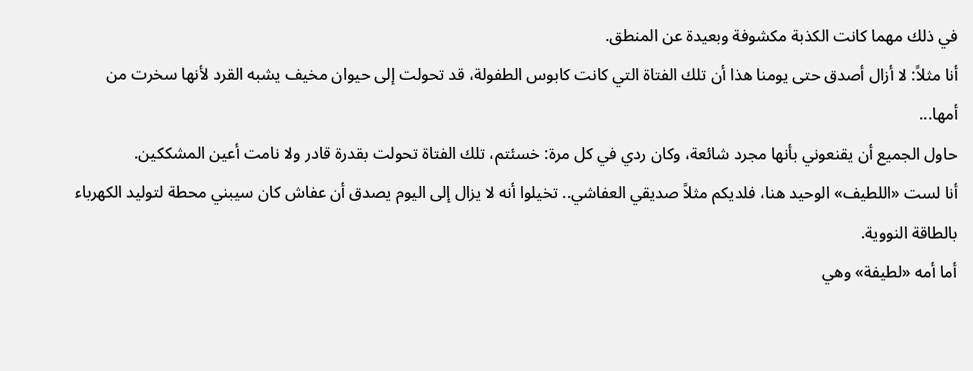في ذلك مهما كانت الكذبة مكشوفة وبعيدة عن المنطق.
أنا مثلاً: لا أزال أصدق حتى يومنا هذا أن تلك الفتاة التي كانت كابوس الطفولة، قد تحولت إلى حيوان مخيف يشبه القرد لأنها سخرت من أمها...
حاول الجميع أن يقنعوني بأنها مجرد شائعة، وكان ردي في كل مرة: خسئتم، تلك الفتاة تحولت بقدرة قادر ولا نامت أعين المشككين.
أنا لست «اللطيف» الوحيد هنا، فلديكم مثلاً صديقي العفاشي.. تخيلوا أنه لا يزال إلى اليوم يصدق أن عفاش كان سيبني محطة لتوليد الكهرباء بالطاقة النووية.
أما أمه «لطيفة» وهي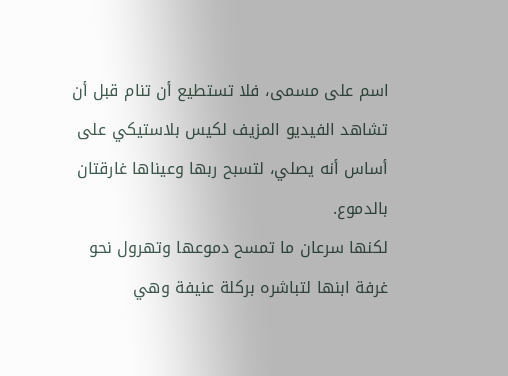اسم على مسمى، فلا تستطيع أن تنام قبل أن تشاهد الفيديو المزيف لكيس بلاستيكي على أساس أنه يصلي، لتسبح ربها وعيناها غارقتان بالدموع.
لكنها سرعان ما تمسح دموعها وتهرول نحو غرفة ابنها لتباشره بركلة عنيفة وهي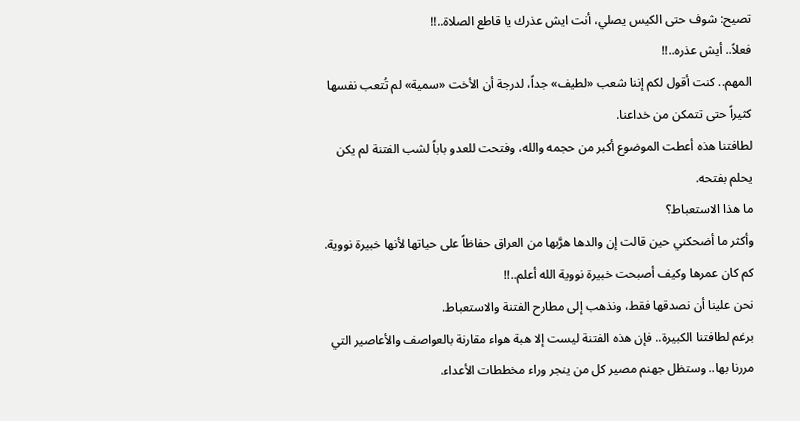تصيح: شوف حتى الكيس يصلي، أنت ايش عذرك يا قاطع الصلاة..!!
فعلاً.. أيش عذره..!!
المهم.. كنت أقول لكم إننا شعب «لطيف» جداً، لدرجة أن الأخت «سمية» لم تُتعب نفسها كثيراً حتى تتمكن من خداعنا.
لطافتنا هذه أعطت الموضوع أكبر من حجمه والله، وفتحت للعدو باباً لشب الفتنة لم يكن يحلم بفتحه.
ما هذا الاستعباط؟
وأكثر ما أضحكني حين قالت إن والدها هرَّبها من العراق حفاظاً على حياتها لأنها خبيرة نووية.
كم كان عمرها وكيف أصبحت خبيرة نووية الله أعلم..!!
نحن علينا أن نصدقها فقط، ونذهب إلى مطارح الفتنة والاستعباط.
برغم لطافتنا الكبيرة.. فإن هذه الفتنة ليست إلا هبة هواء مقارنة بالعواصف والأعاصير التي مررنا بها.. وستظل جهنم مصير كل من ينجر وراء مخططات الأعداء.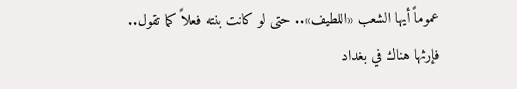عموماً أيها الشعب «اللطيف».. حتى لو كانت بنته فعلاً كما تقول.. فإرثها هناك في بغداد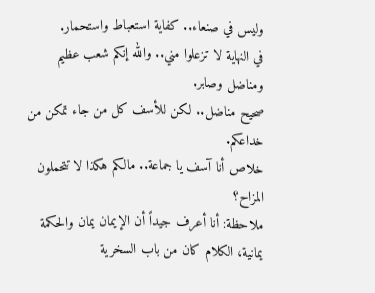وليس في صنعاء.. كفاية استعباط واستحمار.
في النهاية لا تزعلوا مني.. والله إنكم شعب عظيم ومناضل وصابر.
صحيح مناضل.. لكن للأسف كل من جاء تمكن من خداعكم.
خلاص أنا آسف يا جماعة.. مالكم هكذا لا تتحملون المزاح؟
ملاحظة: أنا أعرف جيداً أن الإيمان يمان والحكمة يمانية، الكلام كان من باب السخرية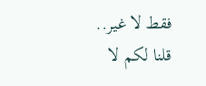فقط لا غير.. قلنا لكم لا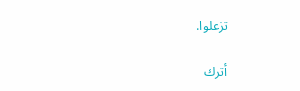تزعلوا.

أترك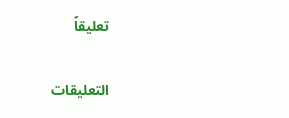تعليقاً

التعليقات